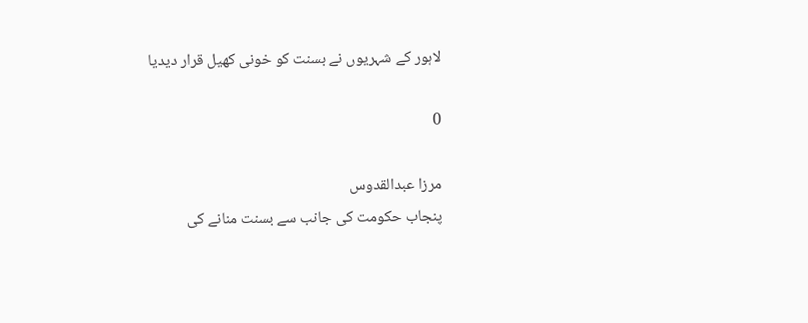لاہور کے شہریوں نے بسنت کو خونی کھیل قرار دیدیا

0

مرزا عبدالقدوس
پنجاب حکومت کی جانب سے بسنت منانے کی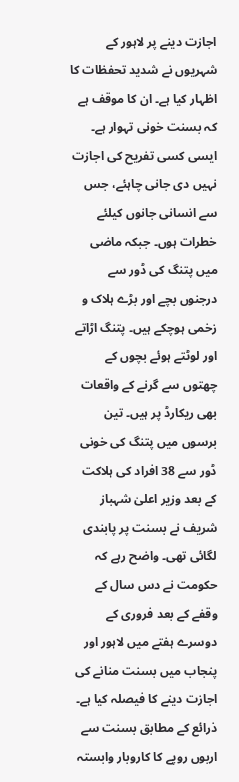اجازت دینے پر لاہور کے شہریوں نے شدید تحفظات کا اظہار کیا ہے۔ ان کا موقف ہے کہ بسنت خونی تہوار ہے۔ ایسی کسی تفریح کی اجازت نہیں دی جانی چاہئے، جس سے انسانی جانوں کیلئے خطرات ہوں۔ جبکہ ماضی میں پتنگ کی ڈور سے درجنوں بچے اور بڑے ہلاک و زخمی ہوچکے ہیں۔ پتنگ اڑاتے اور لوٹتے ہوئے بچوں کے چھتوں سے گرنے کے واقعات بھی ریکارڈ پر ہیں۔ تین برسوں میں پتنگ کی خونی ڈور سے 38 افراد کی ہلاکت کے بعد وزیر اعلیٰ شہباز شریف نے بسنت پر پابندی لگائی تھی۔ واضح رہے کہ حکومت نے دس سال کے وقفے کے بعد فروری کے دوسرے ہفتے میں لاہور اور پنجاب میں بسنت منانے کی اجازت دینے کا فیصلہ کیا ہے۔
ذرائع کے مطابق بسنت سے اربوں روپے کا کاروبار وابستہ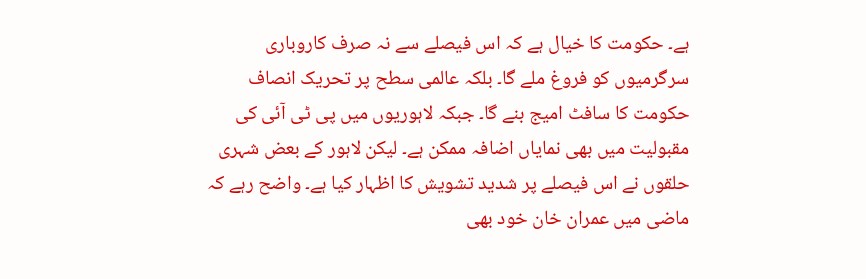ہے۔ حکومت کا خیال ہے کہ اس فیصلے سے نہ صرف کاروباری سرگرمیوں کو فروغ ملے گا۔ بلکہ عالمی سطح پر تحریک انصاف حکومت کا سافٹ امیج بنے گا۔ جبکہ لاہوریوں میں پی ٹی آئی کی مقبولیت میں بھی نمایاں اضافہ ممکن ہے۔ لیکن لاہور کے بعض شہری حلقوں نے اس فیصلے پر شدید تشویش کا اظہار کیا ہے۔ واضح رہے کہ ماضی میں عمران خان خود بھی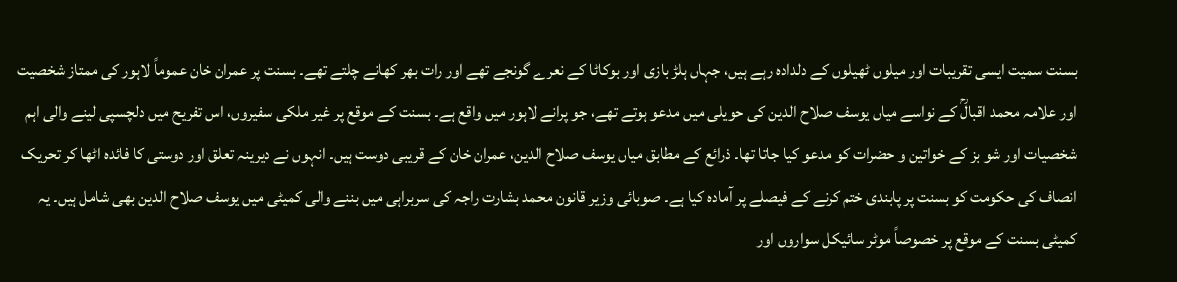بسنت سمیت ایسی تقریبات اور میلوں ٹھیلوں کے دلدادہ رہے ہیں، جہاں ہلڑ بازی اور بوکاٹا کے نعرے گونجے تھے اور رات بھر کھانے چلتے تھے۔ بسنت پر عمران خان عموماً لاہور کی ممتاز شخصیت اور علامہ محمد اقبالؒ کے نواسے میاں یوسف صلاح الدین کی حویلی میں مدعو ہوتے تھے، جو پرانے لاہور میں واقع ہے۔ بسنت کے موقع پر غیر ملکی سفیروں، اس تفریح میں دلچسپی لینے والی اہم شخصیات اور شو بز کے خواتین و حضرات کو مدعو کیا جاتا تھا۔ ذرائع کے مطابق میاں یوسف صلاح الدین، عمران خان کے قریبی دوست ہیں۔ انہوں نے دیرینہ تعلق اور دوستی کا فائدہ اٹھا کر تحریک انصاف کی حکومت کو بسنت پر پابندی ختم کرنے کے فیصلے پر آمادہ کیا ہے۔ صوبائی وزیر قانون محمد بشارت راجہ کی سربراہی میں بننے والی کمیٹی میں یوسف صلاح الدین بھی شامل ہیں۔ یہ کمیٹی بسنت کے موقع پر خصوصاً موٹر سائیکل سواروں اور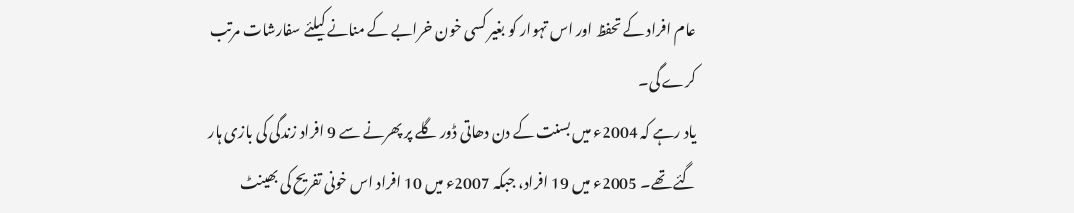عام افراد کے تحفظ اور اس تہوار کو بغیر کسی خون خرابے کے منانے کیلئے سفارشات مرتب کرے گی۔
یاد رہے کہ 2004ء میں بسنت کے دن دھاتی ڈور گلے پر پھرنے سے 9 افراد زندگی کی بازی ہار گئے تھے۔ 2005ء میں 19 افراد، جبکہ 2007ء میں 10 افراد اس خونی تفریح کی بھینٹ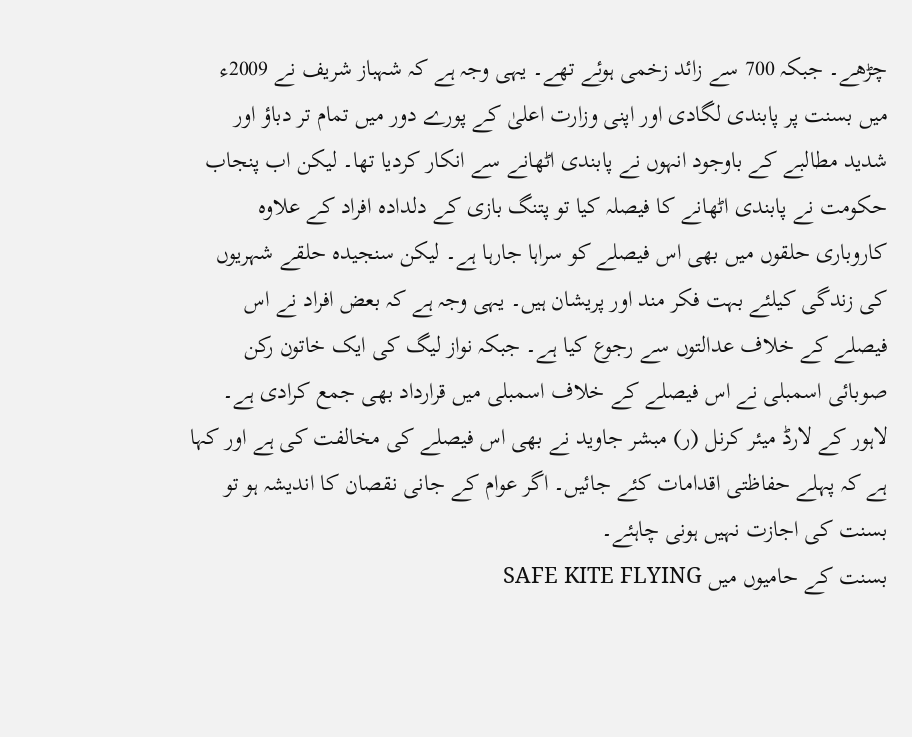چڑھے۔ جبکہ 700 سے زائد زخمی ہوئے تھے۔ یہی وجہ ہے کہ شہباز شریف نے 2009ء میں بسنت پر پابندی لگادی اور اپنی وزارت اعلیٰ کے پورے دور میں تمام تر دباؤ اور شدید مطالبے کے باوجود انہوں نے پابندی اٹھانے سے انکار کردیا تھا۔ لیکن اب پنجاب حکومت نے پابندی اٹھانے کا فیصلہ کیا تو پتنگ بازی کے دلدادہ افراد کے علاوہ کاروباری حلقوں میں بھی اس فیصلے کو سراہا جارہا ہے۔ لیکن سنجیدہ حلقے شہریوں کی زندگی کیلئے بہت فکر مند اور پریشان ہیں۔ یہی وجہ ہے کہ بعض افراد نے اس فیصلے کے خلاف عدالتوں سے رجوع کیا ہے۔ جبکہ نواز لیگ کی ایک خاتون رکن صوبائی اسمبلی نے اس فیصلے کے خلاف اسمبلی میں قرارداد بھی جمع کرادی ہے۔ لاہور کے لارڈ میئر کرنل (ر) مبشر جاوید نے بھی اس فیصلے کی مخالفت کی ہے اور کہا ہے کہ پہلے حفاظتی اقدامات کئے جائیں۔ اگر عوام کے جانی نقصان کا اندیشہ ہو تو بسنت کی اجازت نہیں ہونی چاہئے۔
بسنت کے حامیوں میں SAFE KITE FLYING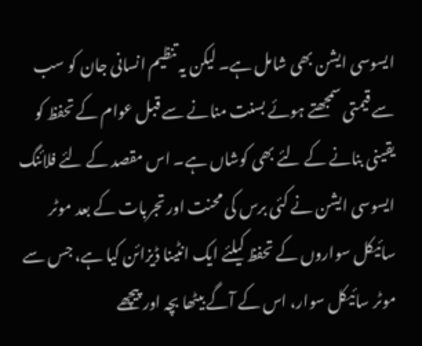ایسوسی ایشن بھی شامل ہے۔ لیکن یہ تنظیم انسانی جان کو سب سے قیمتی سمجھتے ہوئے بسنت منانے سے قبل عوام کے تحفظ کو یقینی بنانے کے لئے بھی کوشاں ہے۔ اس مقصد کے لئے فلائنگ ایسوسی ایشن نے کئی برس کی محنت اور تجربات کے بعد موٹر سائیکل سواروں کے تحفظ کیلئے ایک انٹینا ڈیزائن کیا ہے، جس سے موٹر سائیکل سوار، اس کے آگے بیٹھا بچہ اور پیچھے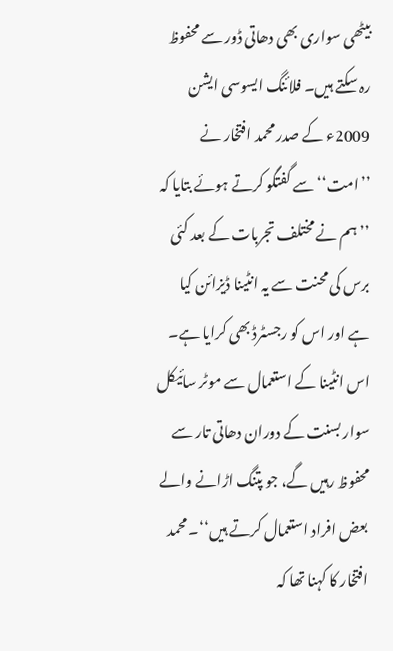بیٹھی سواری بھی دھاتی ڈور سے محفوظ رہ سکتے ہیں۔ فلائنگ ایسوسی ایشن 2009ء کے صدر محمد افتخار نے ’’امت‘‘ سے گفتگو کرتے ہوئے بتایا کہ ’’ہم نے مختلف تجربات کے بعد کئی برس کی محنت سے یہ انٹینا ڈیزائن کیا ہے اور اس کو رجسٹرڈ بھی کرایا ہے۔ اس انٹینا کے استعمال سے موٹر سائیکل سوار بسنت کے دوران دھاتی تار سے محفوظ رہیں گے، جو پتنگ اڑانے والے بعض افراد استعمال کرتے ہیں‘‘۔ محمد افتخار کا کہنا تھا کہ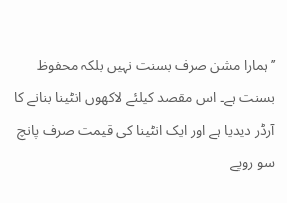’’ہمارا مشن صرف بسنت نہیں بلکہ محفوظ بسنت ہے۔ اس مقصد کیلئے لاکھوں انٹینا بنانے کا آرڈر دیدیا ہے اور ایک انٹینا کی قیمت صرف پانچ سو روپے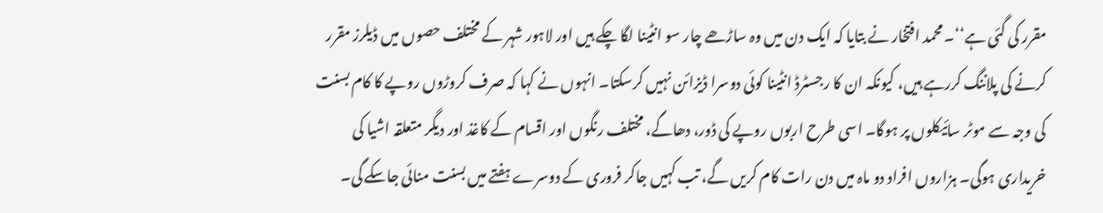مقرر کی گئی ہے‘‘۔ محمد افتخار نے بتایا کہ ایک دن میں وہ ساڑھے چار سو انٹینا لگا چکے ہیں اور لاہور شہر کے مختلف حصوں میں ڈیلرز مقرر کرنے کی پلاننگ کررہے ہیں، کیونکہ ان کا رجسٹرڈ انٹینا کوئی دوسرا ڈیزائن نہیں کرسکتا۔ انہوں نے کہا کہ صرف کروڑوں روپے کا کام بسنت کی وجہ سے موٹر سائیکلوں پر ہوگا۔ اسی طرح اربوں روپے کی ڈور، دھاگے، مختلف رنگوں اور اقسام کے کاغذ اور دیگر متعلقہ اشیا کی خریداری ہوگی۔ ہزاروں افراد دو ماہ میں دن رات کام کریں گے، تب کہیں جاکر فروری کے دوسرے ہفتے میں بسنت منائی جاسکے گی۔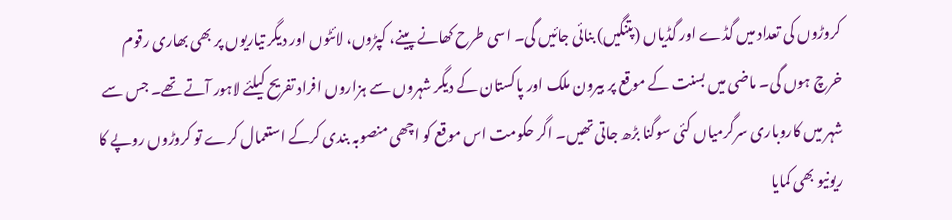کروڑوں کی تعداد میں گڈے اور گڈیاں (پتنگیں) بنائی جائیں گی۔ اسی طرح کھانے پینے، کپڑوں، لائٹوں اور دیگر تیاریوں پر بھی بھاری رقوم خرچ ہوں گی۔ ماضی میں بسنت کے موقع پر بیرون ملک اور پاکستان کے دیگر شہروں سے ہزاروں افراد تفریح کیلئے لاہور آتے تھے۔ جس سے شہر میں کاروباری سرگرمیاں کئی سوگنا بڑھ جاتی تھیں۔ اگر حکومت اس موقع کو اچھی منصوبہ بندی کرکے استعمال کرے تو کروڑوں روپے کا ریونیو بھی کمایا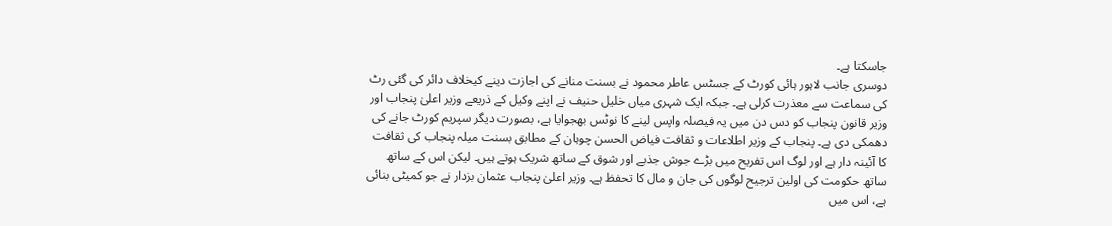جاسکتا ہے۔
دوسری جانب لاہور ہائی کورٹ کے جسٹس عاطر محمود نے بسنت منانے کی اجازت دینے کیخلاف دائر کی گئی رٹ کی سماعت سے معذرت کرلی ہے۔ جبکہ ایک شہری میاں خلیل حنیف نے اپنے وکیل کے ذریعے وزیر اعلیٰ پنجاب اور وزیر قانون پنجاب کو دس دن میں یہ فیصلہ واپس لینے کا نوٹس بھجوایا ہے، بصورت دیگر سپریم کورٹ جانے کی دھمکی دی ہے۔ پنجاب کے وزیر اطلاعات و ثقافت فیاض الحسن چوہان کے مطابق بسنت میلہ پنجاب کی ثقافت کا آئینہ دار ہے اور لوگ اس تفریح میں بڑے جوش جذبے اور شوق کے ساتھ شریک ہوتے ہیں۔ لیکن اس کے ساتھ ساتھ حکومت کی اولین ترجیح لوگوں کی جان و مال کا تحفظ ہے۔ وزیر اعلیٰ پنجاب عثمان بزدار نے جو کمیٹی بنائی ہے، اس میں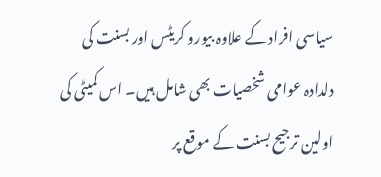سیاسی افراد کے علاوہ بیورو کریٹس اور بسنت کی دلدادہ عوامی شخصیات بھی شامل ہیں۔ اس کمیٹی کی اولین ترجیح بسنت کے موقع پر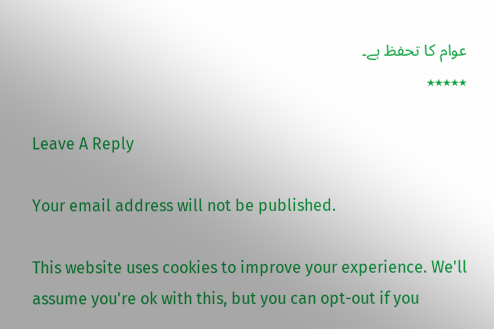عوام کا تحفظ ہے۔
٭٭٭٭٭

Leave A Reply

Your email address will not be published.

This website uses cookies to improve your experience. We'll assume you're ok with this, but you can opt-out if you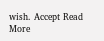wish. Accept Read More